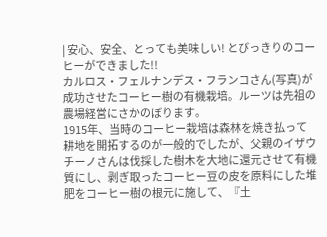| 安心、安全、とっても美味しい! とびっきりのコーヒーができました!!
カルロス・フェルナンデス・フランコさん(写真)が成功させたコーヒー樹の有機栽培。ルーツは先祖の農場経営にさかのぼります。
1915年、当時のコーヒー栽培は森林を焼き払って耕地を開拓するのが一般的でしたが、父親のイザウチーノさんは伐採した樹木を大地に還元させて有機質にし、剥ぎ取ったコーヒー豆の皮を原料にした堆肥をコーヒー樹の根元に施して、『土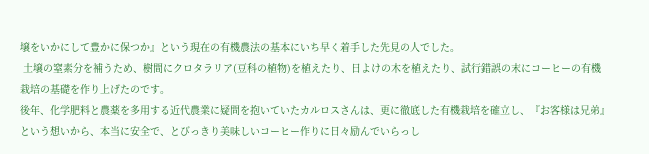壌をいかにして豊かに保つか』という現在の有機農法の基本にいち早く着手した先見の人でした。
 土壌の窒素分を補うため、樹間にクロタラリア(豆科の植物)を植えたり、日よけの木を植えたり、試行錯誤の末にコーヒーの有機栽培の基礎を作り上げたのです。
後年、化学肥料と農薬を多用する近代農業に疑問を抱いていたカルロスさんは、更に徹底した有機栽培を確立し、『お客様は兄弟』という想いから、本当に安全で、とびっきり美味しいコーヒー作りに日々励んでいらっし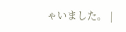ゃいました。 |